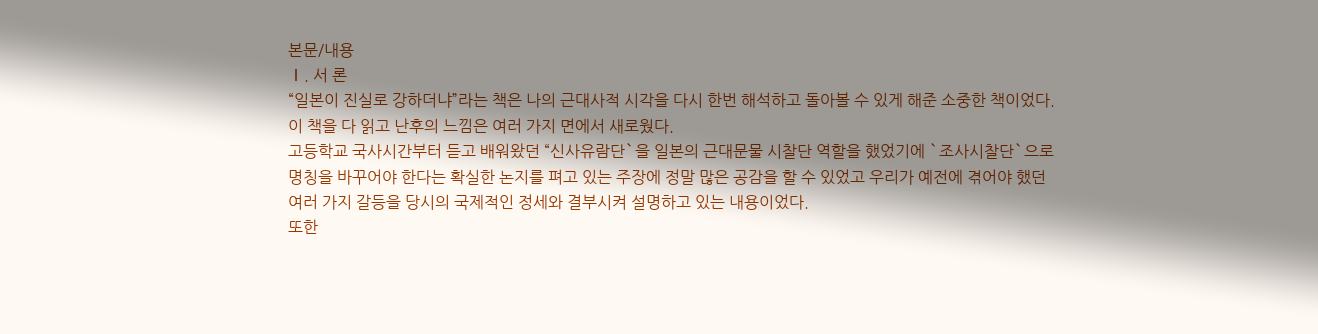본문/내용
Ⅰ. 서 론
“일본이 진실로 강하더냐”라는 책은 나의 근대사적 시각을 다시 한번 해석하고 돌아볼 수 있게 해준 소중한 책이었다. 이 책을 다 읽고 난후의 느낌은 여러 가지 면에서 새로웠다.
고등학교 국사시간부터 듣고 배워왔던 “신사유람단`을 일본의 근대문물 시찰단 역할을 했었기에 `조사시찰단`으로 명칭을 바꾸어야 한다는 확실한 논지를 펴고 있는 주장에 정말 많은 공감을 할 수 있었고 우리가 예전에 겪어야 했던 여러 가지 갈등을 당시의 국제적인 정세와 결부시켜 설명하고 있는 내용이었다.
또한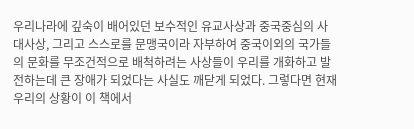우리나라에 깊숙이 배어있던 보수적인 유교사상과 중국중심의 사대사상, 그리고 스스로를 문맹국이라 자부하여 중국이외의 국가들의 문화를 무조건적으로 배척하려는 사상들이 우리를 개화하고 발전하는데 큰 장애가 되었다는 사실도 깨닫게 되었다. 그렇다면 현재 우리의 상황이 이 책에서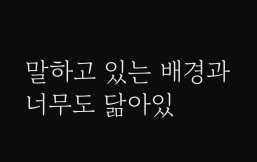말하고 있는 배경과 너무도 닮아있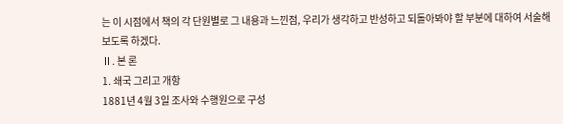는 이 시점에서 책의 각 단원별로 그 내용과 느낀점, 우리가 생각하고 반성하고 되돌아봐야 할 부분에 대하여 서술해 보도록 하겠다.
Ⅱ. 본 론
1. 쇄국 그리고 개항
1881년 4월 3일 조사와 수행원으로 구성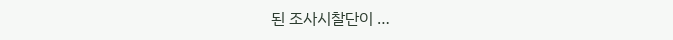된 조사시찰단이 …